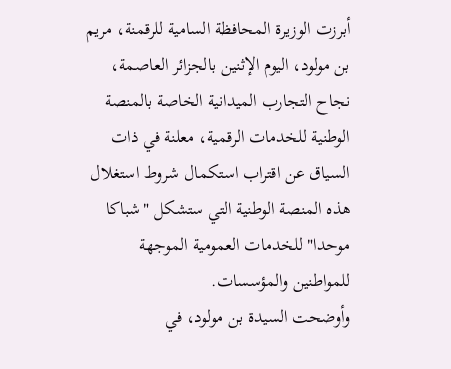أبرزت الوزيرة المحافظة السامية للرقمنة، مريم بن مولود، اليوم الإثنين بالجزائر العاصمة، نجاح التجارب الميدانية الخاصة بالمنصة الوطنية للخدمات الرقمية، معلنة في ذات السياق عن اقتراب استكمال شروط استغلال هذه المنصة الوطنية التي ستشكل "شباكا موحدا" للخدمات العمومية الموجهة للمواطنين والمؤسسات.
وأوضحت السيدة بن مولود، في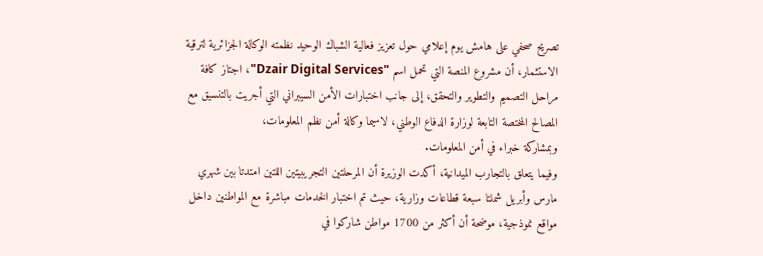تصريح صحفي على هامش يوم إعلامي حول تعزيز فعالية الشباك الوحيد نظمته الوكالة الجزائرية لترقية الاستثمار، أن مشروع المنصة التي تحمل اسم "Dzair Digital Services"، اجتاز كافة مراحل التصميم والتطوير والتحقق، إلى جانب اختبارات الأمن السيبراني التي أجريت بالتنسيق مع المصالح المختصة التابعة لوزارة الدفاع الوطني، لاسيما وكالة أمن نظم المعلومات،
وبمشاركة خبراء في أمن المعلومات.
وفيما يتعلق بالتجارب الميدانية، أكدت الوزيرة أن المرحلتين التجريبيتين اللتين امتدتا بين شهري مارس وأبريل شملتا سبعة قطاعات وزارية، حيث تم اختبار الخدمات مباشرة مع المواطنين داخل مواقع نموذجية، موضحة أن أكثر من 1700 مواطن شاركوا في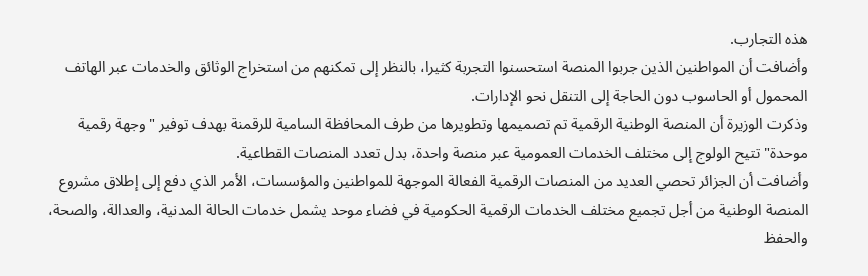هذه التجارب.
وأضافت أن المواطنين الذين جربوا المنصة استحسنوا التجربة كثيرا، بالنظر إلى تمكنهم من استخراج الوثائق والخدمات عبر الهاتف المحمول أو الحاسوب دون الحاجة إلى التنقل نحو الإدارات.
وذكرت الوزيرة أن المنصة الوطنية الرقمية تم تصميمها وتطويرها من طرف المحافظة السامية للرقمنة بهدف توفير "وجهة رقمية موحدة" تتيح الولوج إلى مختلف الخدمات العمومية عبر منصة واحدة، بدل تعدد المنصات القطاعية.
وأضافت أن الجزائر تحصي العديد من المنصات الرقمية الفعالة الموجهة للمواطنين والمؤسسات، الأمر الذي دفع إلى إطلاق مشروع المنصة الوطنية من أجل تجميع مختلف الخدمات الرقمية الحكومية في فضاء موحد يشمل خدمات الحالة المدنية، والعدالة، والصحة، والحفظ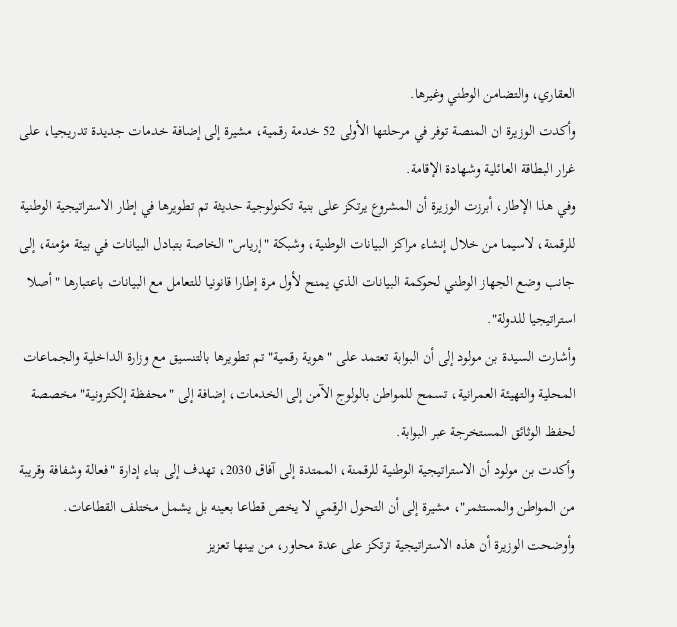العقاري، والتضامن الوطني وغيرها.
وأكدت الوزيرة ان المنصة توفر في مرحلتها الأولى 52 خدمة رقمية، مشيرة إلى إضافة خدمات جديدة تدريجيا، على غرار البطاقة العائلية وشهادة الإقامة.
وفي هذا الإطار، أبرزت الوزيرة أن المشروع يرتكز على بنية تكنولوجية حديثة تم تطويرها في إطار الاستراتيجية الوطنية للرقمنة، لاسيما من خلال إنشاء مراكز البيانات الوطنية، وشبكة "إرياس" الخاصة بتبادل البيانات في بيئة مؤمنة، إلى جانب وضع الجهاز الوطني لحوكمة البيانات الذي يمنح لأول مرة إطارا قانونيا للتعامل مع البيانات باعتبارها "أصلا استراتيجيا للدولة".
وأشارت السيدة بن مولود إلى أن البوابة تعتمد على "هوية رقمية" تم تطويرها بالتنسيق مع وزارة الداخلية والجماعات المحلية والتهيئة العمرانية، تسمح للمواطن بالولوج الآمن إلى الخدمات، إضافة إلى "محفظة إلكترونية" مخصصة لحفظ الوثائق المستخرجة عبر البوابة.
وأكدت بن مولود أن الاستراتيجية الوطنية للرقمنة، الممتدة إلى آفاق 2030، تهدف إلى بناء إدارة "فعالة وشفافة وقريبة من المواطن والمستثمر"، مشيرة إلى أن التحول الرقمي لا يخص قطاعا بعينه بل يشمل مختلف القطاعات.
وأوضحت الوزيرة أن هذه الاستراتيجية ترتكز على عدة محاور، من بينها تعزيز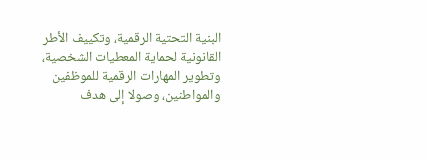البنية التحتية الرقمية، وتكييف الأطر القانونية لحماية المعطيات الشخصية، وتطوير المهارات الرقمية للموظفين والمواطنين، وصولا إلى هدف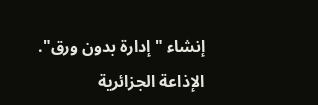إنشاء "إدارة بدون ورق".
الإذاعة الجزائرية